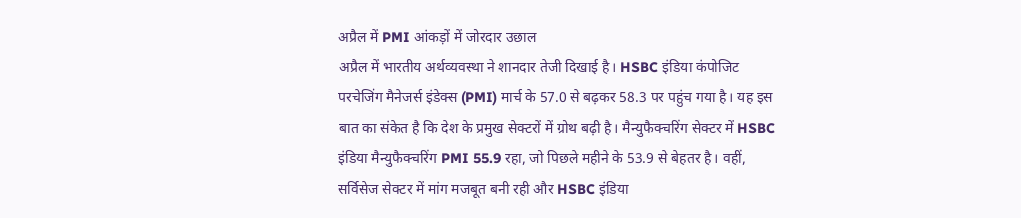अप्रैल में PMI आंकड़ों में जोरदार उछाल
अप्रैल में भारतीय अर्थव्यवस्था ने शानदार तेजी दिखाई है। HSBC इंडिया कंपोजिट परचेजिंग मैनेजर्स इंडेक्स (PMI) मार्च के 57.0 से बढ़कर 58.3 पर पहुंच गया है। यह इस बात का संकेत है कि देश के प्रमुख सेक्टरों में ग्रोथ बढ़ी है। मैन्युफैक्चरिंग सेक्टर में HSBC इंडिया मैन्युफैक्चरिंग PMI 55.9 रहा, जो पिछले महीने के 53.9 से बेहतर है। वहीं, सर्विसेज सेक्टर में मांग मजबूत बनी रही और HSBC इंडिया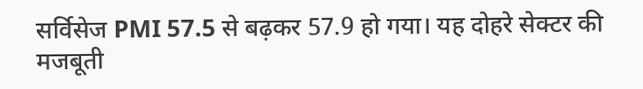सर्विसेज PMI 57.5 से बढ़कर 57.9 हो गया। यह दोहरे सेक्टर की मजबूती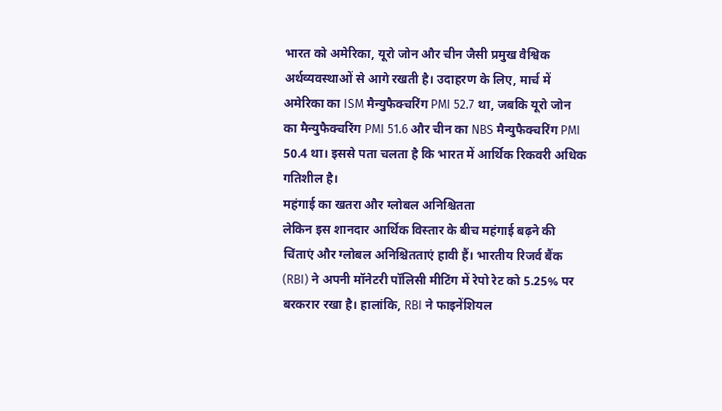भारत को अमेरिका, यूरो जोन और चीन जैसी प्रमुख वैश्विक अर्थव्यवस्थाओं से आगे रखती है। उदाहरण के लिए, मार्च में अमेरिका का ISM मैन्युफैक्चरिंग PMI 52.7 था, जबकि यूरो जोन का मैन्युफैक्चरिंग PMI 51.6 और चीन का NBS मैन्युफैक्चरिंग PMI 50.4 था। इससे पता चलता है कि भारत में आर्थिक रिकवरी अधिक गतिशील है।
महंगाई का खतरा और ग्लोबल अनिश्चितता
लेकिन इस शानदार आर्थिक विस्तार के बीच महंगाई बढ़ने की चिंताएं और ग्लोबल अनिश्चितताएं हावी हैं। भारतीय रिजर्व बैंक (RBI) ने अपनी मॉनेटरी पॉलिसी मीटिंग में रेपो रेट को 5.25% पर बरकरार रखा है। हालांकि, RBI ने फाइनेंशियल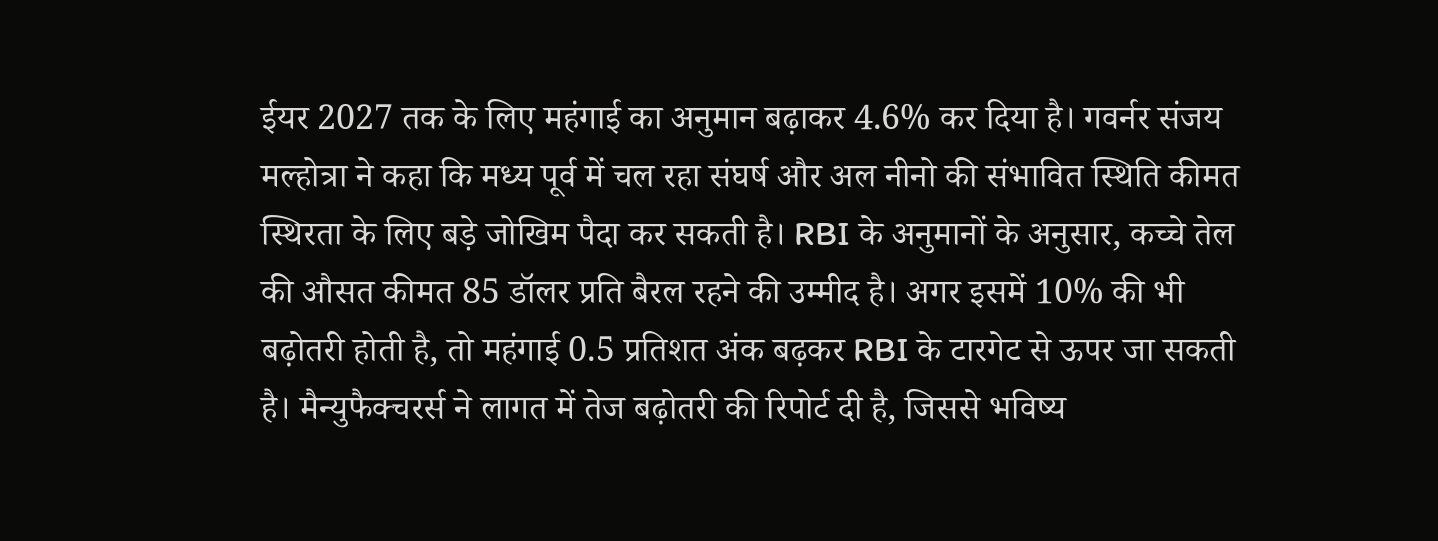ईयर 2027 तक के लिए महंगाई का अनुमान बढ़ाकर 4.6% कर दिया है। गवर्नर संजय मल्होत्रा ने कहा कि मध्य पूर्व में चल रहा संघर्ष और अल नीनो की संभावित स्थिति कीमत स्थिरता के लिए बड़े जोखिम पैदा कर सकती है। RBI के अनुमानों के अनुसार, कच्चे तेल की औसत कीमत 85 डॉलर प्रति बैरल रहने की उम्मीद है। अगर इसमें 10% की भी बढ़ोतरी होती है, तो महंगाई 0.5 प्रतिशत अंक बढ़कर RBI के टारगेट से ऊपर जा सकती है। मैन्युफैक्चरर्स ने लागत में तेज बढ़ोतरी की रिपोर्ट दी है, जिससे भविष्य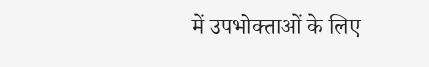में उपभोक्ताओं के लिए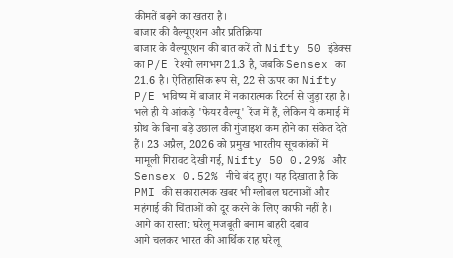कीमतें बढ़ने का खतरा है।
बाजार की वैल्यूएशन और प्रतिक्रिया
बाजार के वैल्यूएशन की बात करें तो Nifty 50 इंडेक्स का P/E रेश्यो लगभग 21.3 है, जबकि Sensex का 21.6 है। ऐतिहासिक रूप से, 22 से ऊपर का Nifty P/E भविष्य में बाजार में नकारात्मक रिटर्न से जुड़ा रहा है। भले ही ये आंकड़े 'फेयर वैल्यू' रेंज में हैं, लेकिन ये कमाई में ग्रोथ के बिना बड़े उछाल की गुंजाइश कम होने का संकेत देते हैं। 23 अप्रैल, 2026 को प्रमुख भारतीय सूचकांकों में मामूली गिरावट देखी गई, Nifty 50 0.29% और Sensex 0.52% नीचे बंद हुए। यह दिखाता है कि PMI की सकारात्मक खबर भी ग्लोबल घटनाओं और महंगाई की चिंताओं को दूर करने के लिए काफी नहीं है।
आगे का रास्ता: घरेलू मजबूती बनाम बाहरी दबाव
आगे चलकर भारत की आर्थिक राह घरेलू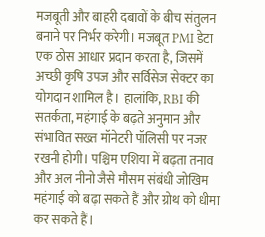मजबूती और बाहरी दबावों के बीच संतुलन बनाने पर निर्भर करेगी। मजबूत PMI डेटा एक ठोस आधार प्रदान करता है, जिसमें अच्छी कृषि उपज और सर्विसेज सेक्टर का योगदान शामिल है। हालांकि, RBI की सतर्कता, महंगाई के बढ़ते अनुमान और संभावित सख्त मॉनेटरी पॉलिसी पर नजर रखनी होगी। पश्चिम एशिया में बढ़ता तनाव और अल नीनो जैसे मौसम संबंधी जोखिम महंगाई को बढ़ा सकते हैं और ग्रोथ को धीमा कर सकते हैं।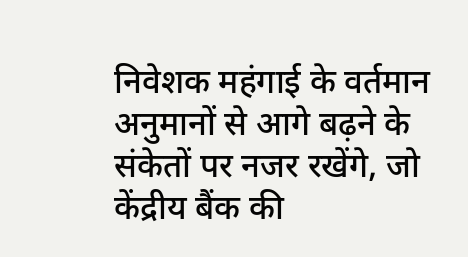निवेशक महंगाई के वर्तमान अनुमानों से आगे बढ़ने के संकेतों पर नजर रखेंगे, जो केंद्रीय बैंक की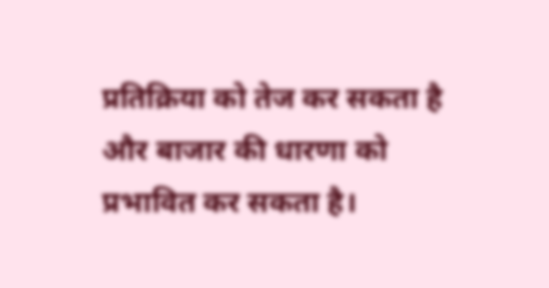प्रतिक्रिया को तेज कर सकता है और बाजार की धारणा को प्रभावित कर सकता है।